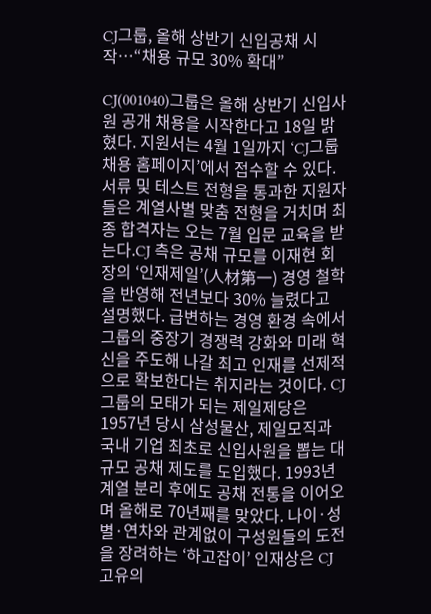CJ그룹, 올해 상반기 신입공채 시작…“채용 규모 30% 확대”

CJ(001040)그룹은 올해 상반기 신입사원 공개 채용을 시작한다고 18일 밝혔다. 지원서는 4월 1일까지 ‘CJ그룹 채용 홈페이지’에서 접수할 수 있다. 서류 및 테스트 전형을 통과한 지원자들은 계열사별 맞춤 전형을 거치며 최종 합격자는 오는 7월 입문 교육을 받는다.CJ 측은 공채 규모를 이재현 회장의 ‘인재제일’(人材第一) 경영 철학을 반영해 전년보다 30% 늘렸다고 설명했다. 급변하는 경영 환경 속에서 그룹의 중장기 경쟁력 강화와 미래 혁신을 주도해 나갈 최고 인재를 선제적으로 확보한다는 취지라는 것이다. CJ그룹의 모태가 되는 제일제당은 1957년 당시 삼성물산, 제일모직과 국내 기업 최초로 신입사원을 뽑는 대규모 공채 제도를 도입했다. 1993년 계열 분리 후에도 공채 전통을 이어오며 올해로 70년째를 맞았다. 나이·성별·연차와 관계없이 구성원들의 도전을 장려하는 ‘하고잡이’ 인재상은 CJ 고유의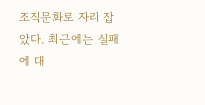조직문화로 자리 잡았다. 최근에는 실패에 대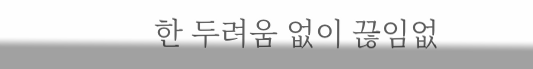한 두려움 없이 끊임없